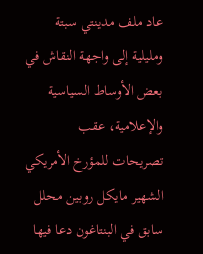عاد ملف مدينتي سبتة ومليلية إلى واجهة النقاش في بعض الأوساط السياسية والإعلامية، عقب تصريحات للمؤرخ الأمريكي الشهير مايكل روبين محلل سابق في البنتاغون دعا فيها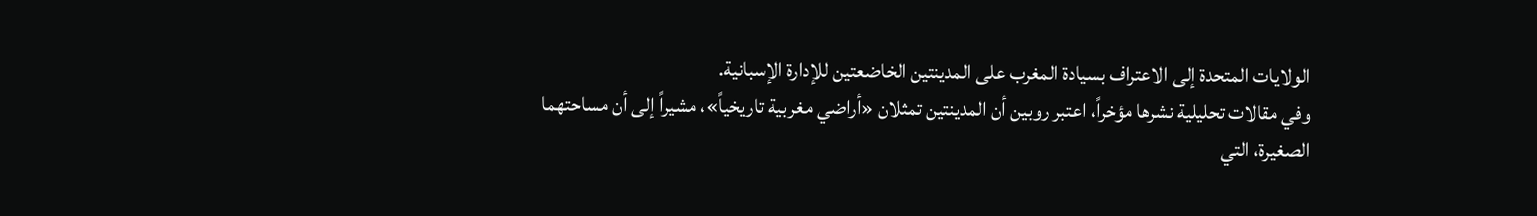الولايات المتحدة إلى الاعتراف بسيادة المغرب على المدينتين الخاضعتين للإدارة الإسبانية.
وفي مقالات تحليلية نشرها مؤخراً، اعتبر روبين أن المدينتين تمثلان «أراضي مغربية تاريخياً»، مشيراً إلى أن مساحتهما الصغيرة، التي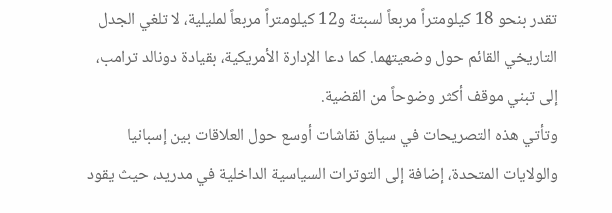تقدر بنحو 18 كيلومتراً مربعاً لسبتة و12 كيلومتراً مربعاً لمليلية، لا تلغي الجدل التاريخي القائم حول وضعيتهما. كما دعا الإدارة الأمريكية، بقيادة دونالد ترامب، إلى تبني موقف أكثر وضوحاً من القضية.
وتأتي هذه التصريحات في سياق نقاشات أوسع حول العلاقات بين إسبانيا والولايات المتحدة، إضافة إلى التوترات السياسية الداخلية في مدريد، حيث يقود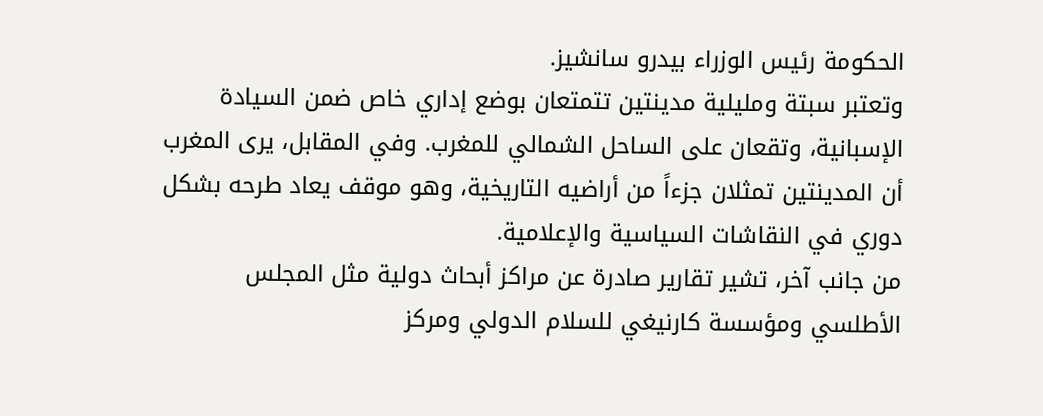الحكومة رئيس الوزراء بيدرو سانشيز.
وتعتبر سبتة ومليلية مدينتين تتمتعان بوضع إداري خاص ضمن السيادة الإسبانية، وتقعان على الساحل الشمالي للمغرب. وفي المقابل، يرى المغرب أن المدينتين تمثلان جزءاً من أراضيه التاريخية، وهو موقف يعاد طرحه بشكل دوري في النقاشات السياسية والإعلامية.
من جانب آخر، تشير تقارير صادرة عن مراكز أبحاث دولية مثل المجلس الأطلسي ومؤسسة كارنيغي للسلام الدولي ومركز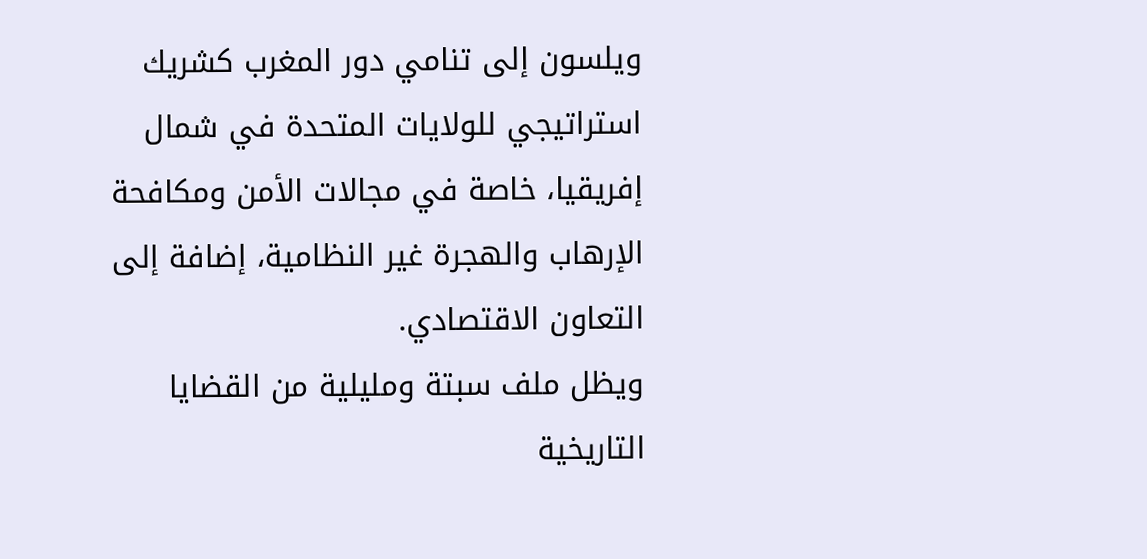ويلسون إلى تنامي دور المغرب كشريك استراتيجي للولايات المتحدة في شمال إفريقيا، خاصة في مجالات الأمن ومكافحة الإرهاب والهجرة غير النظامية، إضافة إلى التعاون الاقتصادي.
ويظل ملف سبتة ومليلية من القضايا التاريخية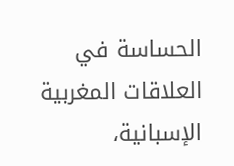الحساسة في العلاقات المغربية الإسبانية،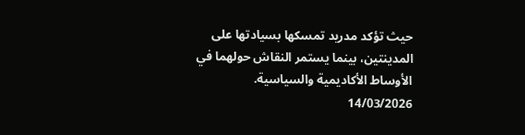حيث تؤكد مدريد تمسكها بسيادتها على المدينتين، بينما يستمر النقاش حولهما في الأوساط الأكاديمية والسياسية.
14/03/2026